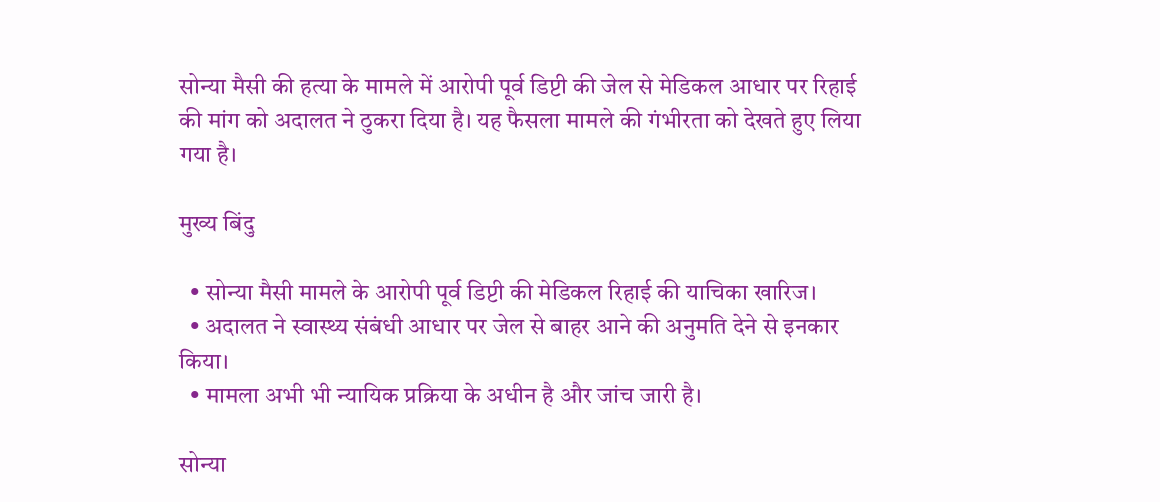सोन्या मैसी की हत्या के मामले में आरोपी पूर्व डिप्टी की जेल से मेडिकल आधार पर रिहाई की मांग को अदालत ने ठुकरा दिया है। यह फैसला मामले की गंभीरता को देखते हुए लिया गया है।

मुख्य बिंदु

  • सोन्या मैसी मामले के आरोपी पूर्व डिप्टी की मेडिकल रिहाई की याचिका खारिज।
  • अदालत ने स्वास्थ्य संबंधी आधार पर जेल से बाहर आने की अनुमति देने से इनकार किया।
  • मामला अभी भी न्यायिक प्रक्रिया के अधीन है और जांच जारी है।

सोन्या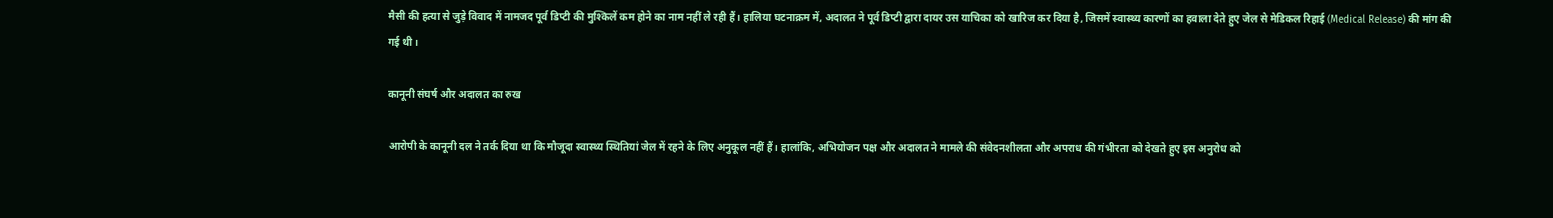मैसी की हत्या से जुड़े विवाद में नामजद पूर्व डिप्टी की मुश्किलें कम होने का नाम नहीं ले रही हैं। हालिया घटनाक्रम में, अदालत ने पूर्व डिप्टी द्वारा दायर उस याचिका को खारिज कर दिया है, जिसमें स्वास्थ्य कारणों का हवाला देते हुए जेल से मेडिकल रिहाई (Medical Release) की मांग की गई थी।

कानूनी संघर्ष और अदालत का रुख

आरोपी के कानूनी दल ने तर्क दिया था कि मौजूदा स्वास्थ्य स्थितियां जेल में रहने के लिए अनुकूल नहीं हैं। हालांकि, अभियोजन पक्ष और अदालत ने मामले की संवेदनशीलता और अपराध की गंभीरता को देखते हुए इस अनुरोध को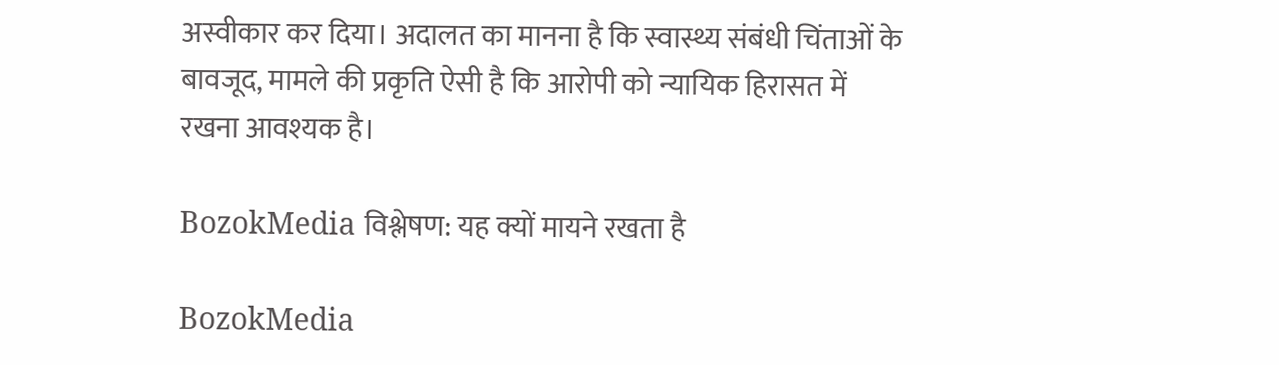अस्वीकार कर दिया। अदालत का मानना है कि स्वास्थ्य संबंधी चिंताओं के बावजूद, मामले की प्रकृति ऐसी है कि आरोपी को न्यायिक हिरासत में रखना आवश्यक है।

BozokMedia विश्लेषण: यह क्यों मायने रखता है

BozokMedia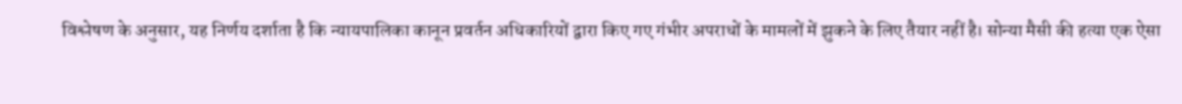विश्लेषण के अनुसार, यह निर्णय दर्शाता है कि न्यायपालिका कानून प्रवर्तन अधिकारियों द्वारा किए गए गंभीर अपराधों के मामलों में झुकने के लिए तैयार नहीं है। सोन्या मैसी की हत्या एक ऐसा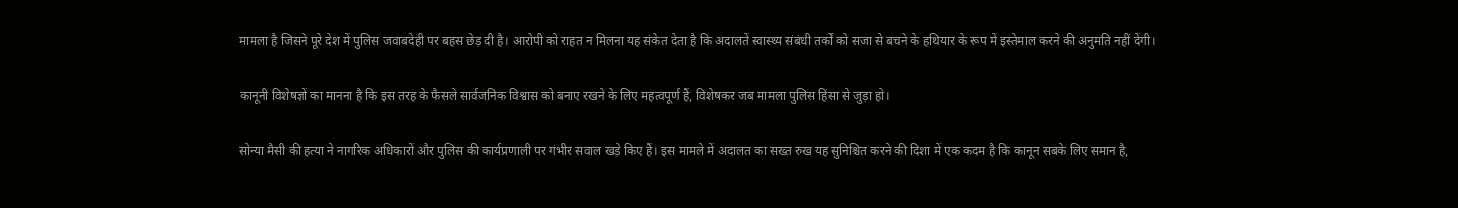मामला है जिसने पूरे देश में पुलिस जवाबदेही पर बहस छेड़ दी है। आरोपी को राहत न मिलना यह संकेत देता है कि अदालतें स्वास्थ्य संबंधी तर्कों को सजा से बचने के हथियार के रूप में इस्तेमाल करने की अनुमति नहीं देंगी।

कानूनी विशेषज्ञों का मानना है कि इस तरह के फैसले सार्वजनिक विश्वास को बनाए रखने के लिए महत्वपूर्ण हैं, विशेषकर जब मामला पुलिस हिंसा से जुड़ा हो।

सोन्या मैसी की हत्या ने नागरिक अधिकारों और पुलिस की कार्यप्रणाली पर गंभीर सवाल खड़े किए हैं। इस मामले में अदालत का सख्त रुख यह सुनिश्चित करने की दिशा में एक कदम है कि कानून सबके लिए समान है,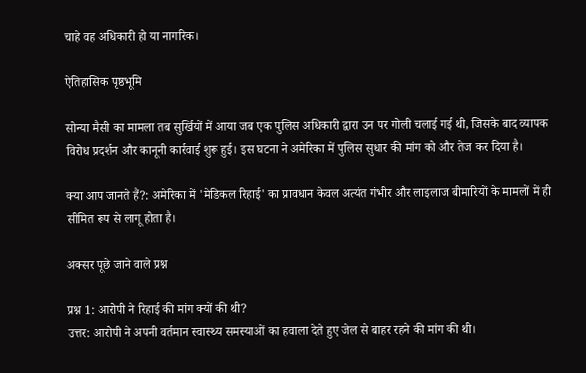चाहे वह अधिकारी हो या नागरिक।

ऐतिहासिक पृष्ठभूमि

सोन्या मैसी का मामला तब सुर्खियों में आया जब एक पुलिस अधिकारी द्वारा उन पर गोली चलाई गई थी, जिसके बाद व्यापक विरोध प्रदर्शन और कानूनी कार्रवाई शुरू हुई। इस घटना ने अमेरिका में पुलिस सुधार की मांग को और तेज कर दिया है।

क्या आप जानते हैं?: अमेरिका में 'मेडिकल रिहाई' का प्रावधान केवल अत्यंत गंभीर और लाइलाज बीमारियों के मामलों में ही सीमित रूप से लागू होता है।

अक्सर पूछे जाने वाले प्रश्न

प्रश्न 1: आरोपी ने रिहाई की मांग क्यों की थी?
उत्तर: आरोपी ने अपनी वर्तमान स्वास्थ्य समस्याओं का हवाला देते हुए जेल से बाहर रहने की मांग की थी।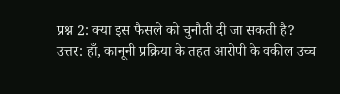प्रश्न 2: क्या इस फैसले को चुनौती दी जा सकती है?
उत्तर: हाँ, कानूनी प्रक्रिया के तहत आरोपी के वकील उच्च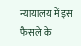न्यायालय में इस फैसले के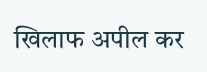खिलाफ अपील कर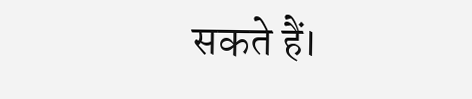सकते हैं।